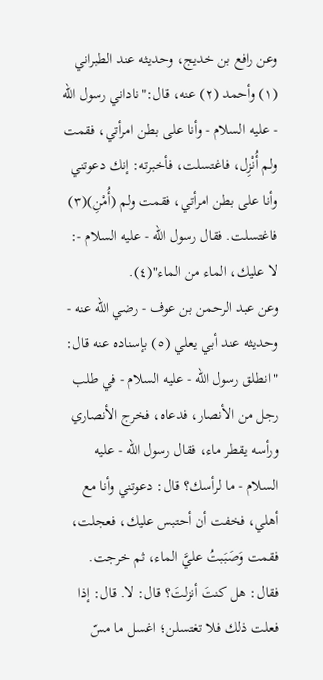وعن رافع بن خديج، وحديثه عند الطبراني (١) وأحمد (٢) عنه، قال:"ناداني رسول الله - عليه السلام - وأنا على بطن امرأتي، فقمت ولم أُنْزِل، فاغتسلت، فأخبرته: إنك دعوتني وأنا على بطن امرأتي، فقمت ولم (أُمْنِ)(٣) فاغتسلت. فقال رسول الله - عليه السلام -: لا عليك، الماء من الماء"(٤).
وعن عبد الرحمن بن عوف - رضي الله عنه - وحديثه عند أبي يعلي (٥) بإسناده عنه قال: "انطلق رسول الله - عليه السلام - في طلب رجل من الأنصار، فدعاه، فخرج الأنصاري ورأسه يقطر ماء، فقال رسول الله - عليه السلام - ما لرأسك؟ قال: دعوتني وأنا مع أهلي، فخفت أن أحتبس عليك، فعجلت، فقمت وَصَبَبتُ عليَّ الماء، ثم خرجت. فقال: هل كنتَ أنزلتَ؟ قال: لا. قال: إذا فعلت ذلك فلا تغتسلن؛ اغسل ما مسّ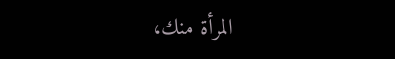المرأة منك،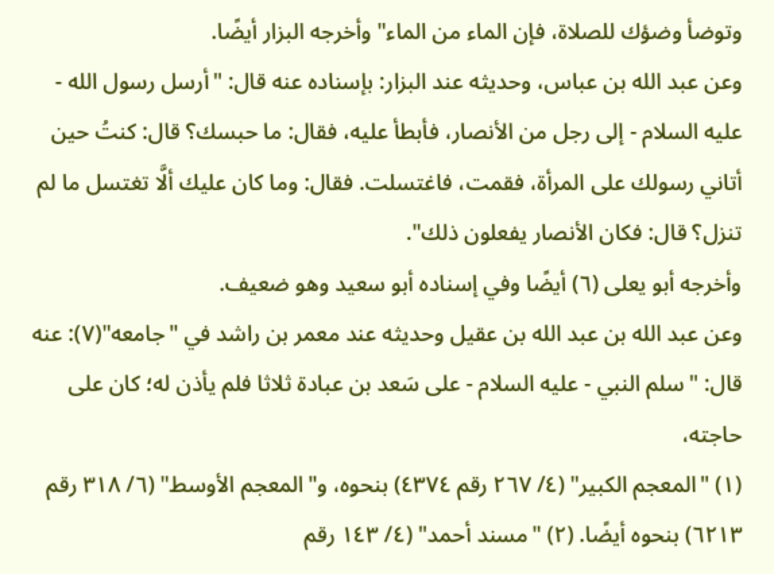وتوضأ وضؤك للصلاة، فإن الماء من الماء" وأخرجه البزار أيضًا.
وعن عبد الله بن عباس، وحديثه عند البزار: بإسناده عنه قال: "أرسل رسول الله - عليه السلام - إلى رجل من الأنصار، فأبطأ عليه، فقال: ما حبسك؟ قال: كنتُ حين أتاني رسولك على المرأة، فقمت، فاغتسلت. فقال: وما كان عليك ألَّا تغتسل ما لم تنزل؟ قال: فكان الأنصار يفعلون ذلك".
وأخرجه أبو يعلى (٦) أيضًا وفي إسناده أبو سعيد وهو ضعيف.
وعن عبد الله بن عبد الله بن عقيل وحديثه عند معمر بن راشد في "جامعه"(٧): عنه قال: "سلم النبي - عليه السلام - على سَعد بن عبادة ثلاثا فلم يأذن له؛ كان على حاجته،
(١) "المعجم الكبير" (٤/ ٢٦٧ رقم ٤٣٧٤) بنحوه، و"المعجم الأوسط" (٦/ ٣١٨ رقم ٦٢١٣) بنحوه أيضًا. (٢) "مسند أحمد" (٤/ ١٤٣ رقم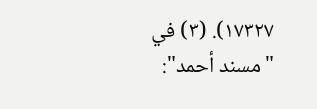١٧٣٢٧). (٣) في "مسند أحمد":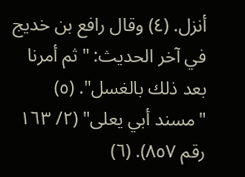أنزل. (٤) وقال رافع بن خديج في آخر الحديث: "ثم أمرنا بعد ذلك بالغسل". (٥) "مسند أبي يعلى" (٢/ ١٦٣ رقم ٨٥٧). (٦)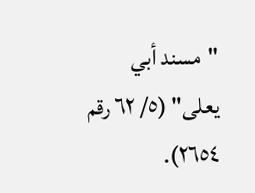"مسند أبي يعلى" (٥/ ٦٢ رقم ٢٦٥٤).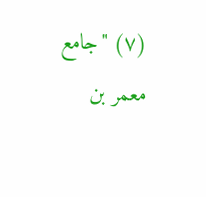(٧) "جامع معمر بن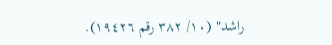راشد" (١٠/ ٣٨٢ رقم ١٩٤٢٦).